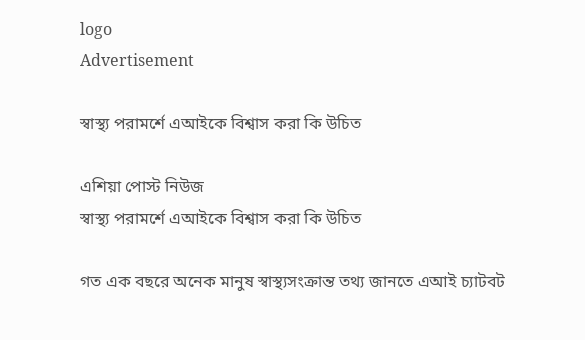logo
Advertisement

স্বাস্থ্য পরামর্শে এআইকে বিশ্বাস করা কি উচিত

এশিয়া পোস্ট নিউজ
স্বাস্থ্য পরামর্শে এআইকে বিশ্বাস করা কি উচিত

গত এক বছরে অনেক মানুষ স্বাস্থ্যসংক্রান্ত তথ্য জানতে এআই চ্যাটবট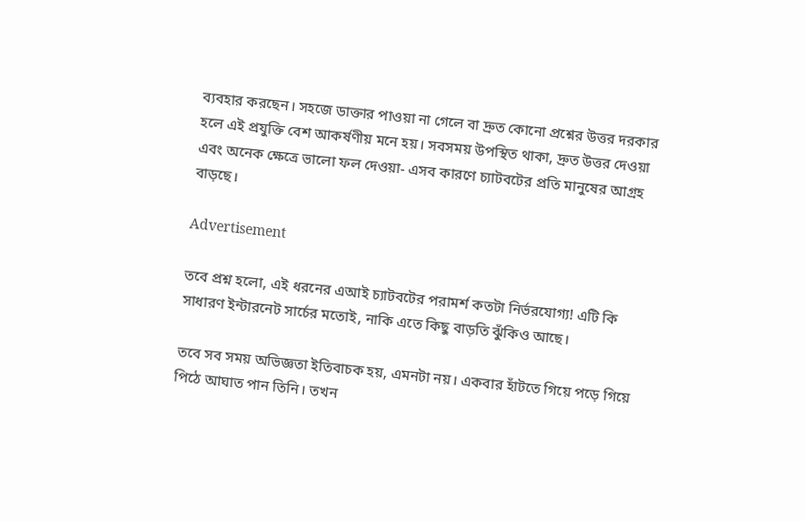ব্যবহার করছেন। সহজে ডাক্তার পাওয়া না গেলে বা দ্রুত কোনো প্রশ্নের উত্তর দরকার হলে এই প্রযুক্তি বেশ আকর্ষণীয় মনে হয়। সবসময় উপস্থিত থাকা, দ্রুত উত্তর দেওয়া এবং অনেক ক্ষেত্রে ভালো ফল দেওয়া- এসব কারণে চ্যাটবটের প্রতি মানুষের আগ্রহ বাড়ছে।

Advertisement

তবে প্রশ্ন হলো, এই ধরনের এআই চ্যাটবটের পরামর্শ কতটা নির্ভরযোগ্য! এটি কি সাধারণ ইন্টারনেট সার্চের মতোই, নাকি এতে কিছু বাড়তি ঝুঁকিও আছে।

তবে সব সময় অভিজ্ঞতা ইতিবাচক হয়, এমনটা নয়। একবার হাঁটতে গিয়ে পড়ে গিয়ে পিঠে আঘাত পান তিনি। তখন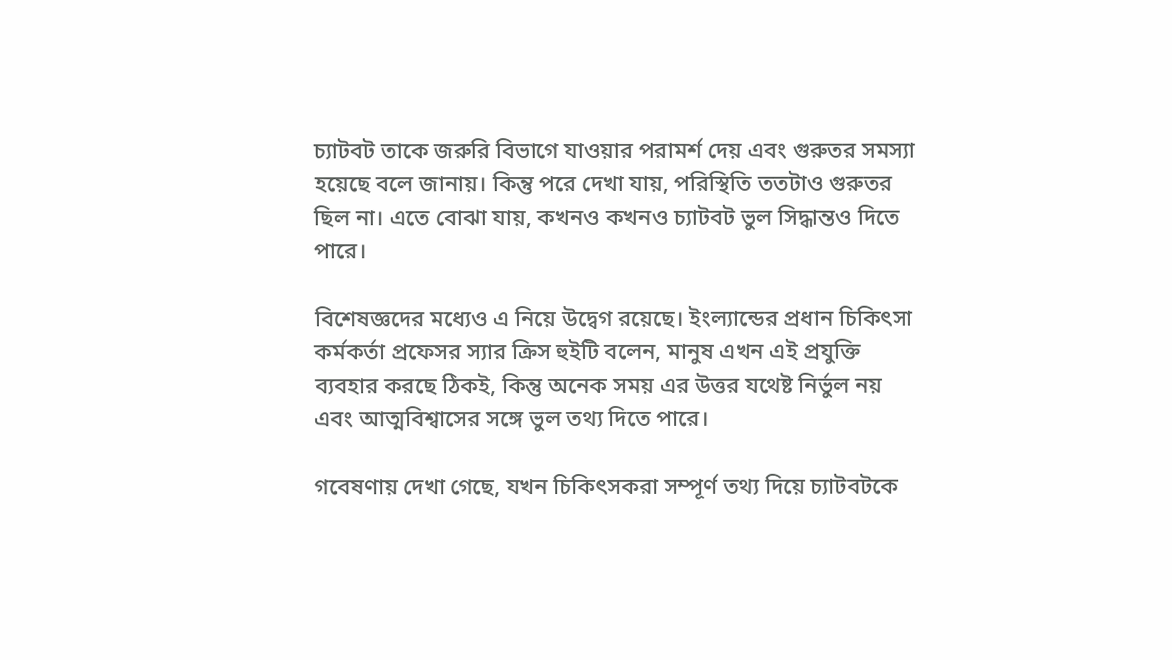চ্যাটবট তাকে জরুরি বিভাগে যাওয়ার পরামর্শ দেয় এবং গুরুতর সমস্যা হয়েছে বলে জানায়। কিন্তু পরে দেখা যায়, পরিস্থিতি ততটাও গুরুতর ছিল না। এতে বোঝা যায়, কখনও কখনও চ্যাটবট ভুল সিদ্ধান্তও দিতে পারে।

বিশেষজ্ঞদের মধ্যেও এ নিয়ে উদ্বেগ রয়েছে। ইংল্যান্ডের প্রধান চিকিৎসা কর্মকর্তা প্রফেসর স্যার ক্রিস হুইটি বলেন, মানুষ এখন এই প্রযুক্তি ব্যবহার করছে ঠিকই, কিন্তু অনেক সময় এর উত্তর যথেষ্ট নির্ভুল নয় এবং আত্মবিশ্বাসের সঙ্গে ভুল তথ্য দিতে পারে।

গবেষণায় দেখা গেছে, যখন চিকিৎসকরা সম্পূর্ণ তথ্য দিয়ে চ্যাটবটকে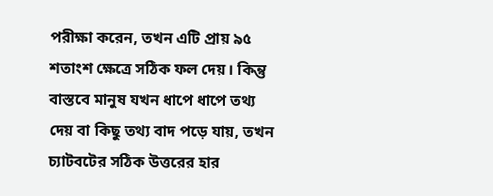পরীক্ষা করেন, তখন এটি প্রায় ৯৫ শতাংশ ক্ষেত্রে সঠিক ফল দেয়। কিন্তু বাস্তবে মানুষ যখন ধাপে ধাপে তথ্য দেয় বা কিছু তথ্য বাদ পড়ে যায়, তখন চ্যাটবটের সঠিক উত্তরের হার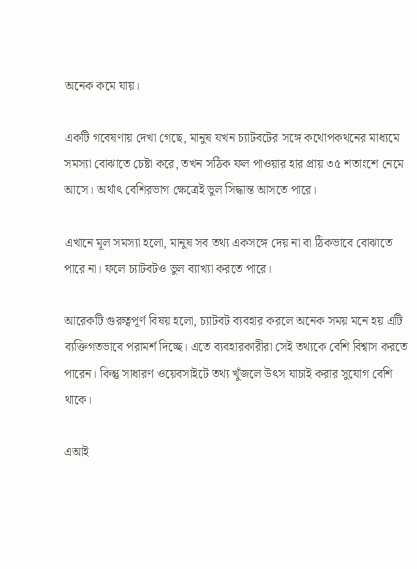অনেক কমে যায়।

একটি গবেষণায় দেখা গেছে, মানুষ যখন চ্যাটবটের সঙ্গে কথোপকথনের মাধ্যমে সমস্যা বোঝাতে চেষ্টা করে, তখন সঠিক ফল পাওয়ার হার প্রায় ৩৫ শতাংশে নেমে আসে। অর্থাৎ বেশিরভাগ ক্ষেত্রেই ভুল সিদ্ধান্ত আসতে পারে।

এখানে মূল সমস্যা হলো, মানুষ সব তথ্য একসঙ্গে দেয় না বা ঠিকভাবে বোঝাতে পারে না। ফলে চ্যাটবটও ভুল ব্যাখ্যা করতে পারে।

আরেকটি গুরুত্বপূর্ণ বিষয় হলো, চ্যাটবট ব্যবহার করলে অনেক সময় মনে হয় এটি ব্যক্তিগতভাবে পরামর্শ দিচ্ছে। এতে ব্যবহারকারীরা সেই তথ্যকে বেশি বিশ্বাস করতে পারেন। কিন্তু সাধারণ ওয়েবসাইটে তথ্য খুঁজলে উৎস যাচাই করার সুযোগ বেশি থাকে।

এআই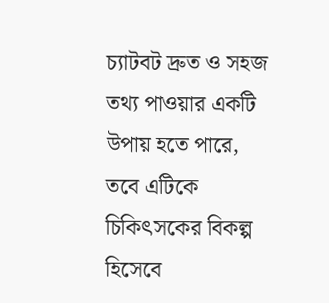চ্যাটবট দ্রুত ও সহজ তথ্য পাওয়ার একটি উপায় হতে পারে, তবে এটিকে চিকিৎসকের বিকল্প হিসেবে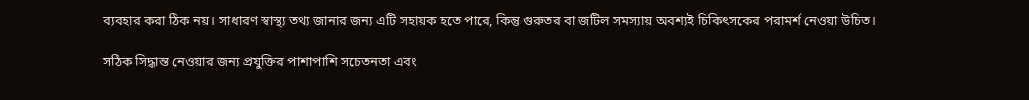ব্যবহার করা ঠিক নয়। সাধারণ স্বাস্থ্য তথ্য জানার জন্য এটি সহায়ক হতে পারে, কিন্তু গুরুতর বা জটিল সমস্যায় অবশ্যই চিকিৎসকের পরামর্শ নেওয়া উচিত।

সঠিক সিদ্ধান্ত নেওয়ার জন্য প্রযুক্তির পাশাপাশি সচেতনতা এবং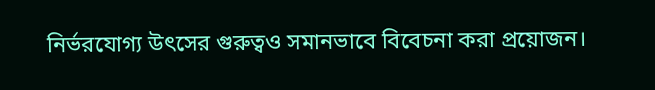নির্ভরযোগ্য উৎসের গুরুত্বও সমানভাবে বিবেচনা করা প্রয়োজন।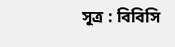সূত্র : বিবিসি